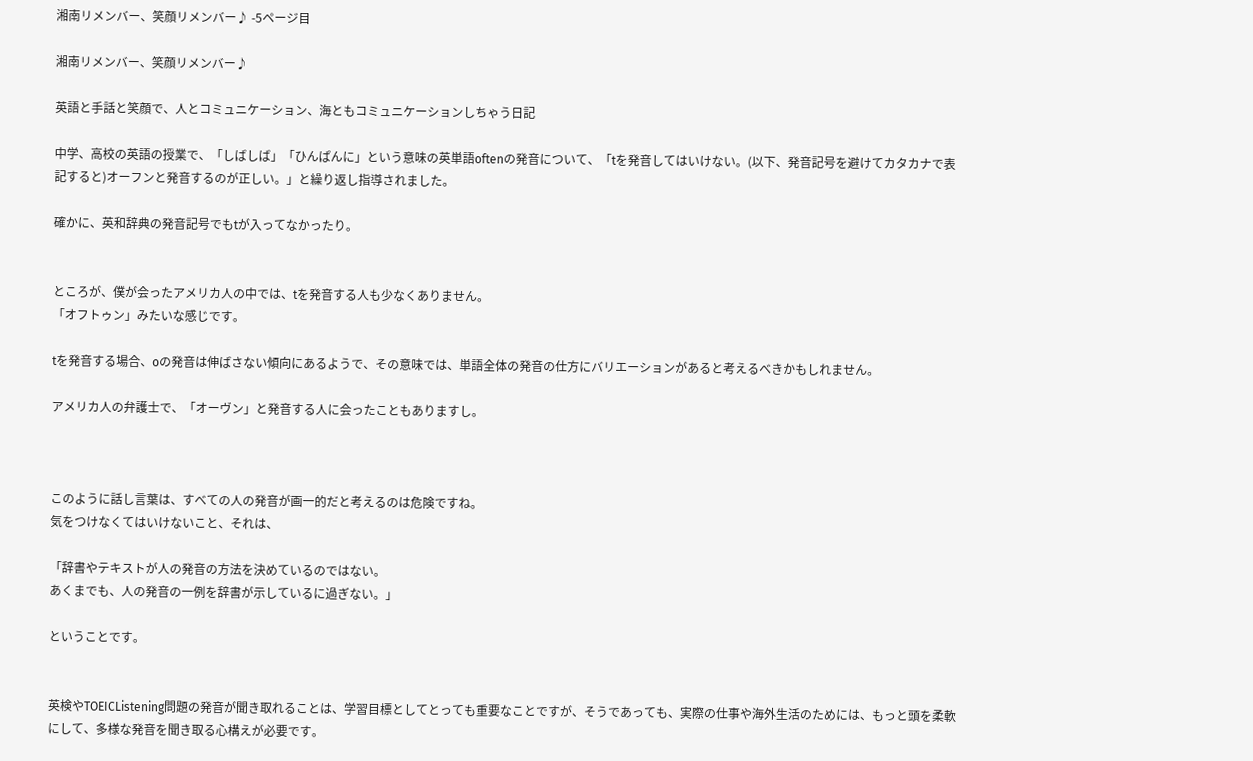湘南リメンバー、笑顔リメンバー♪ -5ページ目

湘南リメンバー、笑顔リメンバー♪

英語と手話と笑顔で、人とコミュニケーション、海ともコミュニケーションしちゃう日記

中学、高校の英語の授業で、「しばしば」「ひんぱんに」という意味の英単語oftenの発音について、「tを発音してはいけない。(以下、発音記号を避けてカタカナで表記すると)オーフンと発音するのが正しい。」と繰り返し指導されました。

確かに、英和辞典の発音記号でもtが入ってなかったり。


ところが、僕が会ったアメリカ人の中では、tを発音する人も少なくありません。
「オフトゥン」みたいな感じです。

tを発音する場合、oの発音は伸ばさない傾向にあるようで、その意味では、単語全体の発音の仕方にバリエーションがあると考えるべきかもしれません。

アメリカ人の弁護士で、「オーヴン」と発音する人に会ったこともありますし。



このように話し言葉は、すべての人の発音が画一的だと考えるのは危険ですね。
気をつけなくてはいけないこと、それは、

「辞書やテキストが人の発音の方法を決めているのではない。
あくまでも、人の発音の一例を辞書が示しているに過ぎない。」

ということです。


英検やTOEICListening問題の発音が聞き取れることは、学習目標としてとっても重要なことですが、そうであっても、実際の仕事や海外生活のためには、もっと頭を柔軟にして、多様な発音を聞き取る心構えが必要です。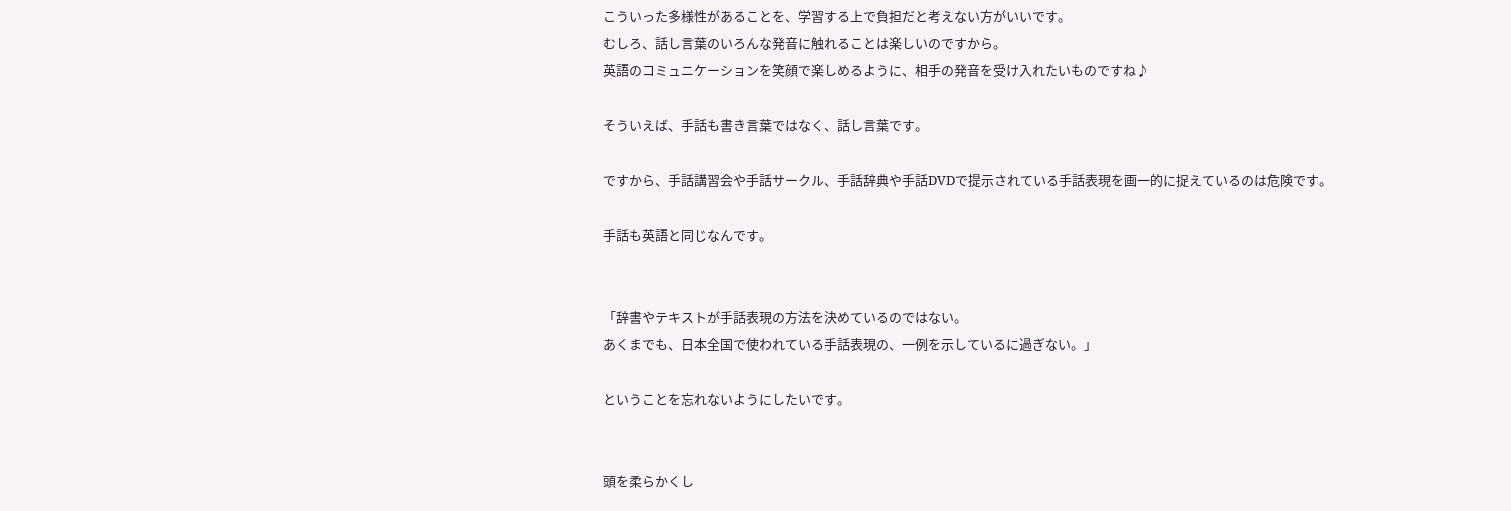こういった多様性があることを、学習する上で負担だと考えない方がいいです。
むしろ、話し言葉のいろんな発音に触れることは楽しいのですから。
英語のコミュニケーションを笑顔で楽しめるように、相手の発音を受け入れたいものですね♪

そういえば、手話も書き言葉ではなく、話し言葉です。

ですから、手話講習会や手話サークル、手話辞典や手話DVDで提示されている手話表現を画一的に捉えているのは危険です。

手話も英語と同じなんです。


「辞書やテキストが手話表現の方法を決めているのではない。
あくまでも、日本全国で使われている手話表現の、一例を示しているに過ぎない。」

ということを忘れないようにしたいです。


頭を柔らかくし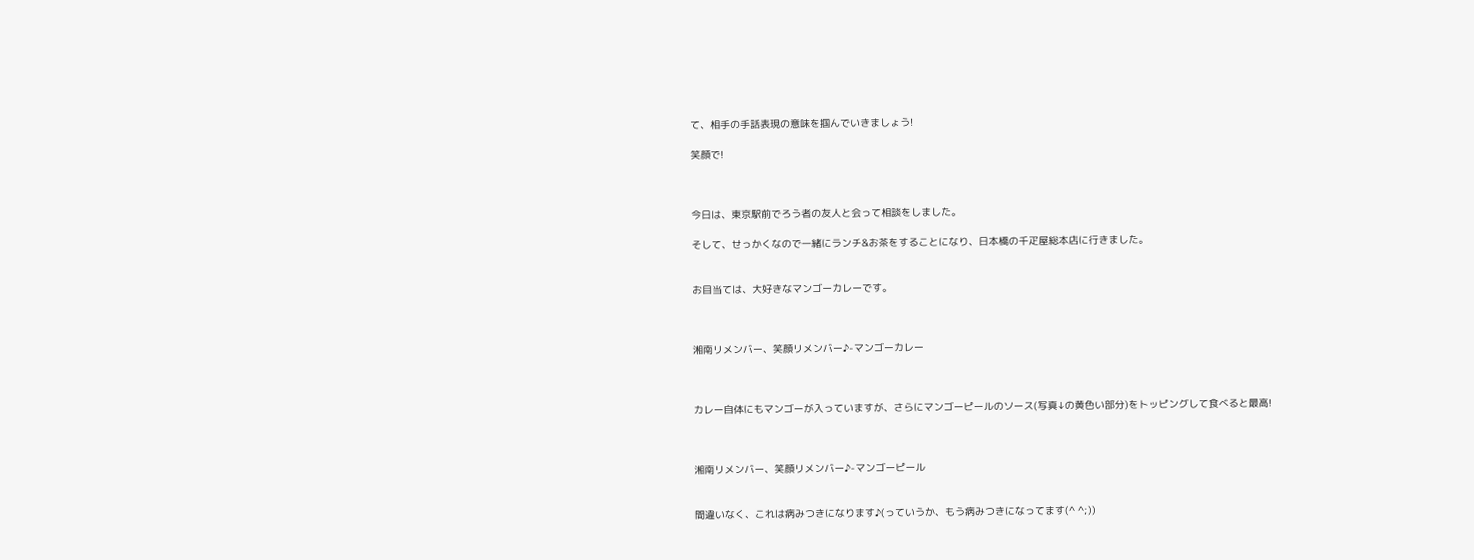て、相手の手話表現の意味を掴んでいきましょう!

笑顔で!



今日は、東京駅前でろう者の友人と会って相談をしました。

そして、せっかくなので一緒にランチ&お茶をすることになり、日本橋の千疋屋総本店に行きました。


お目当ては、大好きなマンゴーカレーです。



湘南リメンバー、笑顔リメンバー♪-マンゴーカレー



カレー自体にもマンゴーが入っていますが、さらにマンゴーピールのソース(写真↓の黄色い部分)をトッピングして食べると最高!



湘南リメンバー、笑顔リメンバー♪-マンゴーピール


間違いなく、これは病みつきになります♪(っていうか、もう病みつきになってます(^ ^;))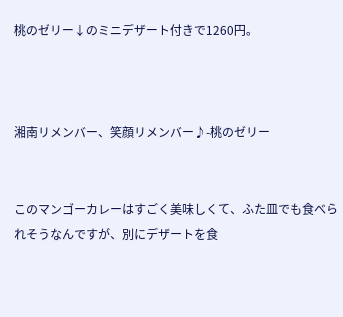桃のゼリー↓のミニデザート付きで1260円。



湘南リメンバー、笑顔リメンバー♪-桃のゼリー


このマンゴーカレーはすごく美味しくて、ふた皿でも食べられそうなんですが、別にデザートを食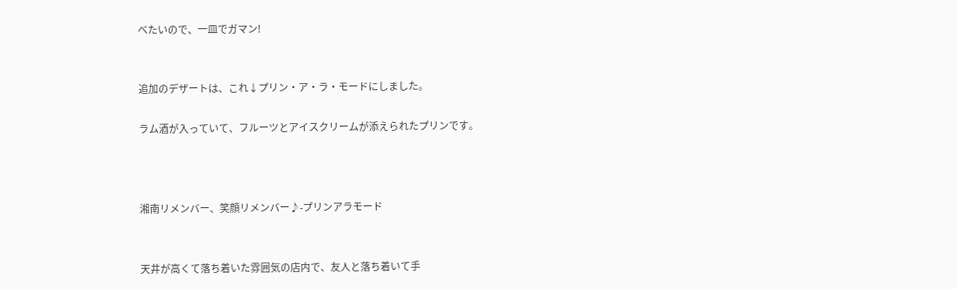べたいので、一皿でガマン!


追加のデザートは、これ↓プリン・ア・ラ・モードにしました。

ラム酒が入っていて、フルーツとアイスクリームが添えられたプリンです。



湘南リメンバー、笑顔リメンバー♪-プリンアラモード


天井が高くて落ち着いた雰囲気の店内で、友人と落ち着いて手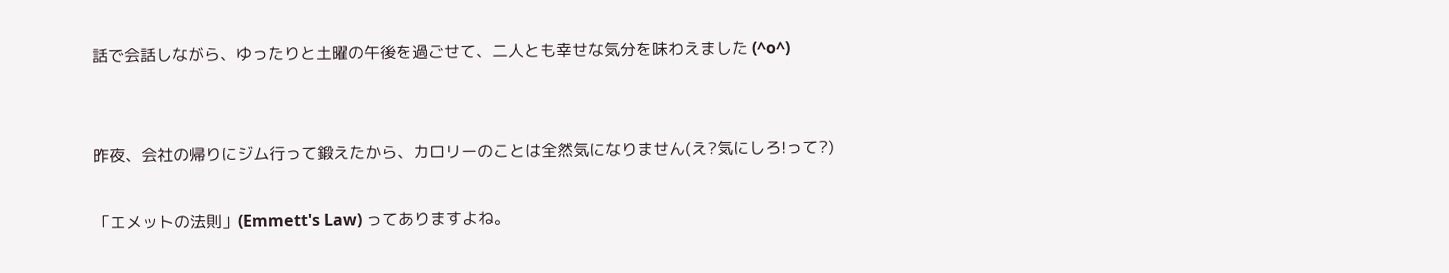話で会話しながら、ゆったりと土曜の午後を過ごせて、二人とも幸せな気分を味わえました (^o^)


昨夜、会社の帰りにジム行って鍛えたから、カロリーのことは全然気になりません(え?気にしろ!って?)

「エメットの法則」(Emmett's Law) ってありますよね。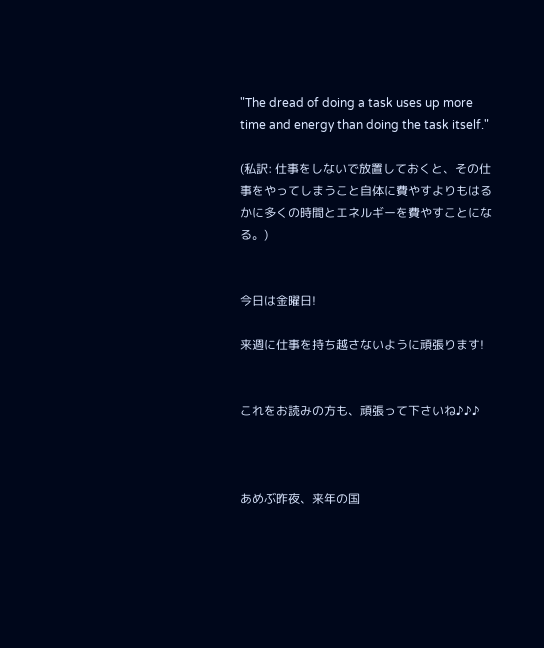"The dread of doing a task uses up more time and energy than doing the task itself."

(私訳: 仕事をしないで放置しておくと、その仕事をやってしまうこと自体に費やすよりもはるかに多くの時間とエネルギーを費やすことになる。)


今日は金曜日!

来週に仕事を持ち越さないように頑張ります!


これをお読みの方も、頑張って下さいね♪♪♪



あめぶ昨夜、来年の国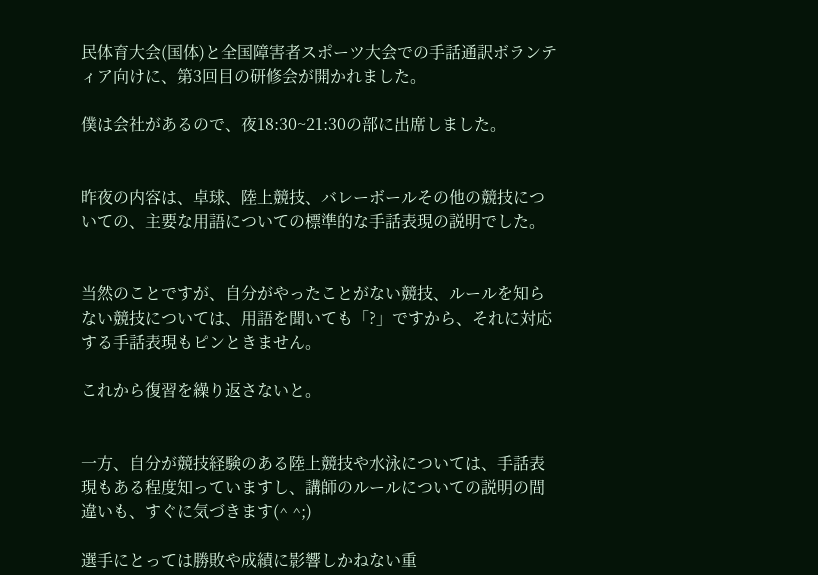民体育大会(国体)と全国障害者スポーツ大会での手話通訳ボランティア向けに、第3回目の研修会が開かれました。

僕は会社があるので、夜18:30~21:30の部に出席しました。


昨夜の内容は、卓球、陸上競技、バレーボールその他の競技についての、主要な用語についての標準的な手話表現の説明でした。


当然のことですが、自分がやったことがない競技、ルールを知らない競技については、用語を聞いても「?」ですから、それに対応する手話表現もピンときません。

これから復習を繰り返さないと。


一方、自分が競技経験のある陸上競技や水泳については、手話表現もある程度知っていますし、講師のルールについての説明の間違いも、すぐに気づきます(^ ^;)

選手にとっては勝敗や成績に影響しかねない重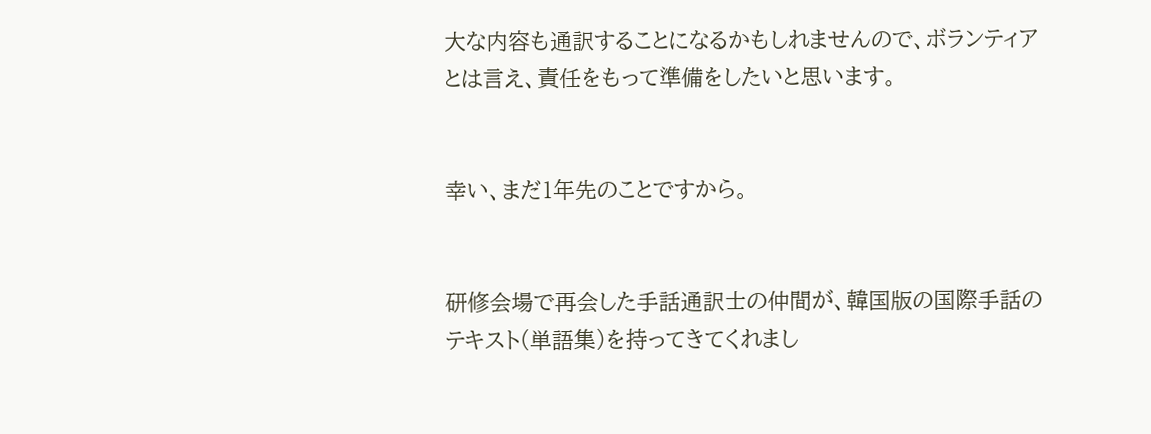大な内容も通訳することになるかもしれませんので、ボランティアとは言え、責任をもって準備をしたいと思います。


幸い、まだ1年先のことですから。


研修会場で再会した手話通訳士の仲間が、韓国版の国際手話のテキスト(単語集)を持ってきてくれまし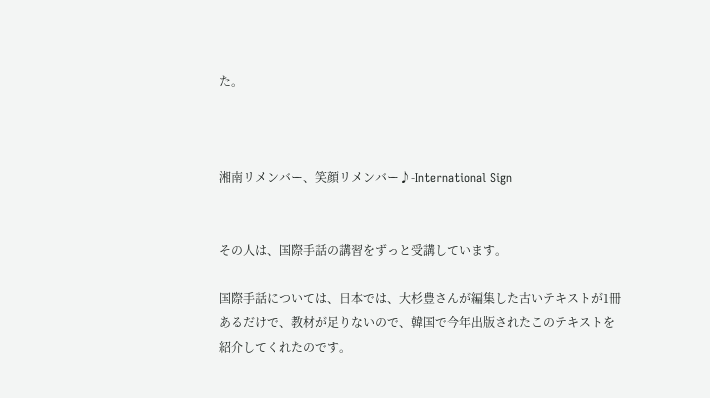た。



湘南リメンバー、笑顔リメンバー♪-International Sign


その人は、国際手話の講習をずっと受講しています。

国際手話については、日本では、大杉豊さんが編集した古いテキストが1冊あるだけで、教材が足りないので、韓国で今年出版されたこのテキストを紹介してくれたのです。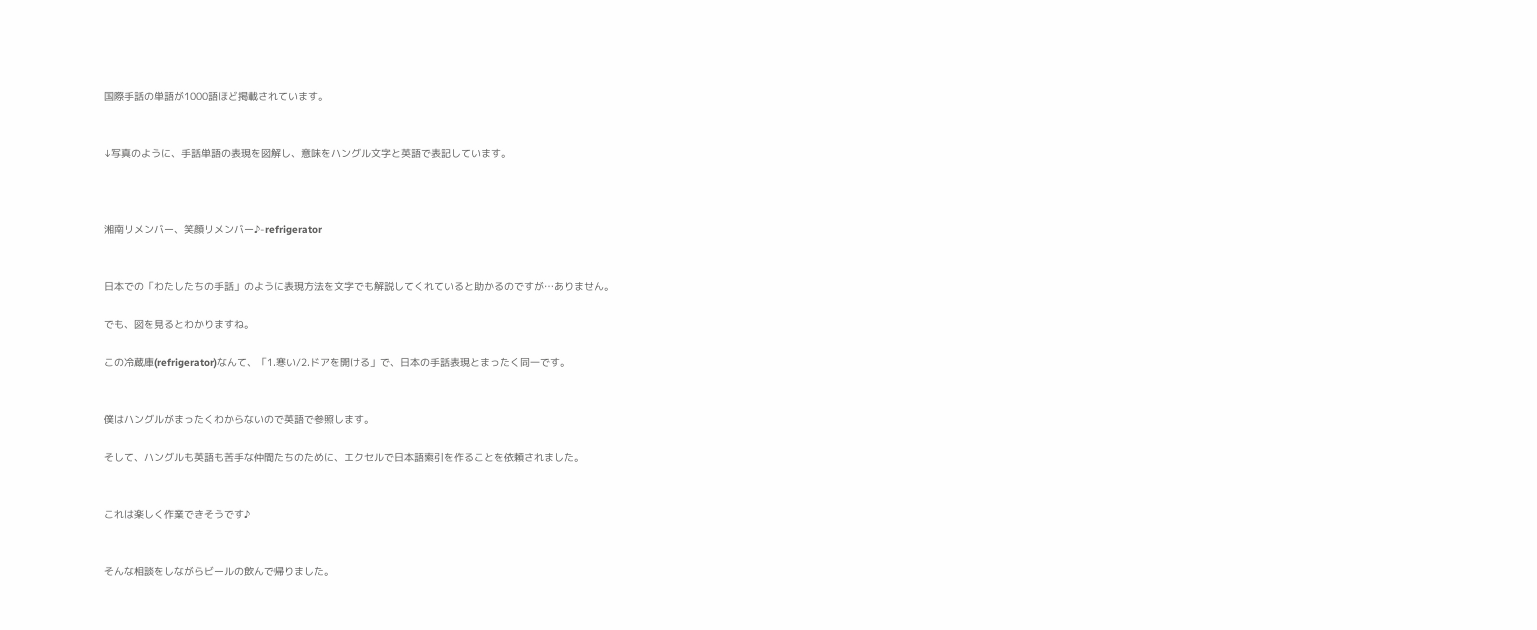国際手話の単語が1000語ほど掲載されています。


↓写真のように、手話単語の表現を図解し、意味をハングル文字と英語で表記しています。



湘南リメンバー、笑顔リメンバー♪-refrigerator


日本での「わたしたちの手話」のように表現方法を文字でも解説してくれていると助かるのですが…ありません。

でも、図を見るとわかりますね。

この冷蔵庫(refrigerator)なんて、「1.寒い/2.ドアを開ける」で、日本の手話表現とまったく同一です。


僕はハングルがまったくわからないので英語で参照します。

そして、ハングルも英語も苦手な仲間たちのために、エクセルで日本語索引を作ることを依頼されました。


これは楽しく作業できそうです♪


そんな相談をしながらビールの飲んで帰りました。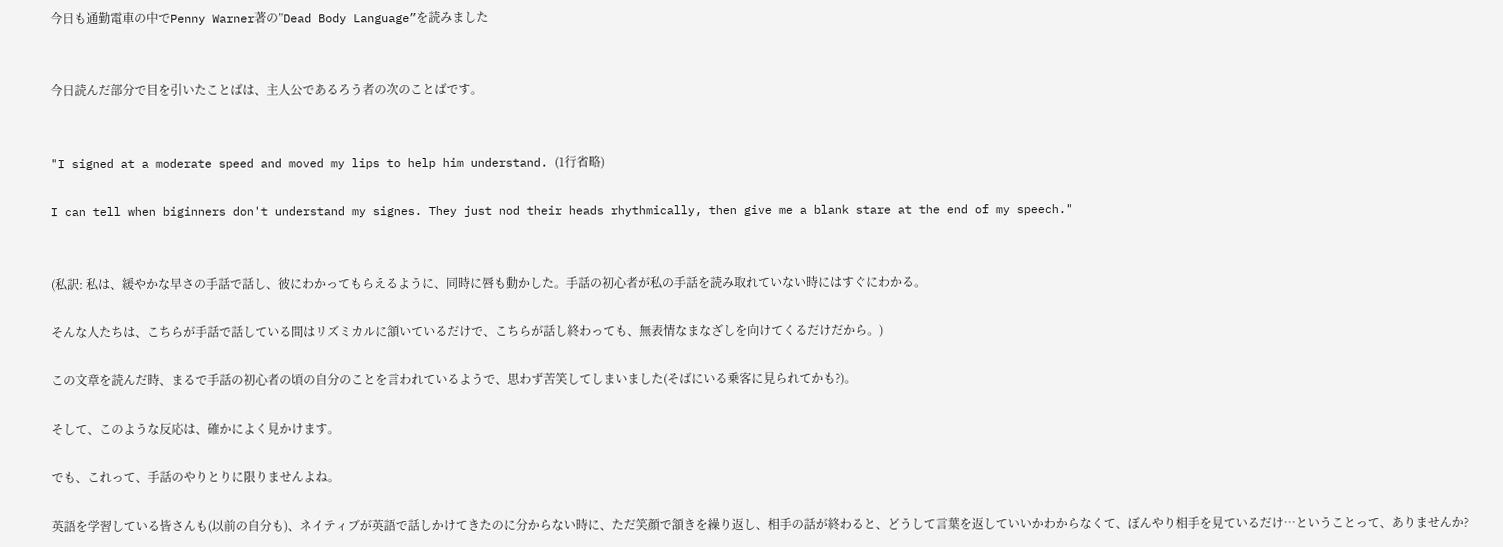今日も通勤電車の中でPenny Warner著の”Dead Body Language”を読みました


今日読んだ部分で目を引いたことばは、主人公であるろう者の次のことばです。


"I signed at a moderate speed and moved my lips to help him understand. (1行省略)

I can tell when biginners don't understand my signes. They just nod their heads rhythmically, then give me a blank stare at the end of my speech."


(私訳: 私は、緩やかな早さの手話で話し、彼にわかってもらえるように、同時に唇も動かした。手話の初心者が私の手話を読み取れていない時にはすぐにわかる。

そんな人たちは、こちらが手話で話している間はリズミカルに頷いているだけで、こちらが話し終わっても、無表情なまなざしを向けてくるだけだから。)

この文章を読んだ時、まるで手話の初心者の頃の自分のことを言われているようで、思わず苦笑してしまいました(そばにいる乗客に見られてかも?)。

そして、このような反応は、確かによく見かけます。

でも、これって、手話のやりとりに限りませんよね。

英語を学習している皆さんも(以前の自分も)、ネイティブが英語で話しかけてきたのに分からない時に、ただ笑顔で頷きを繰り返し、相手の話が終わると、どうして言葉を返していいかわからなくて、ぼんやり相手を見ているだけ…ということって、ありませんか?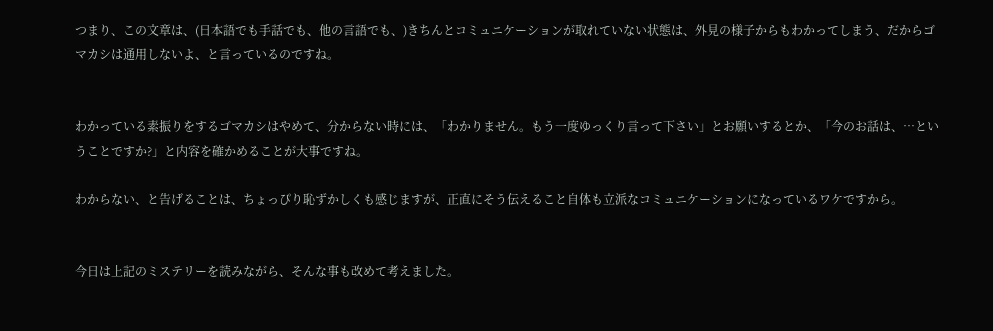つまり、この文章は、(日本語でも手話でも、他の言語でも、)きちんとコミュニケーションが取れていない状態は、外見の様子からもわかってしまう、だからゴマカシは通用しないよ、と言っているのですね。


わかっている素振りをするゴマカシはやめて、分からない時には、「わかりません。もう一度ゆっくり言って下さい」とお願いするとか、「今のお話は、…ということですか?」と内容を確かめることが大事ですね。

わからない、と告げることは、ちょっぴり恥ずかしくも感じますが、正直にそう伝えること自体も立派なコミュニケーションになっているワケですから。


今日は上記のミステリーを読みながら、そんな事も改めて考えました。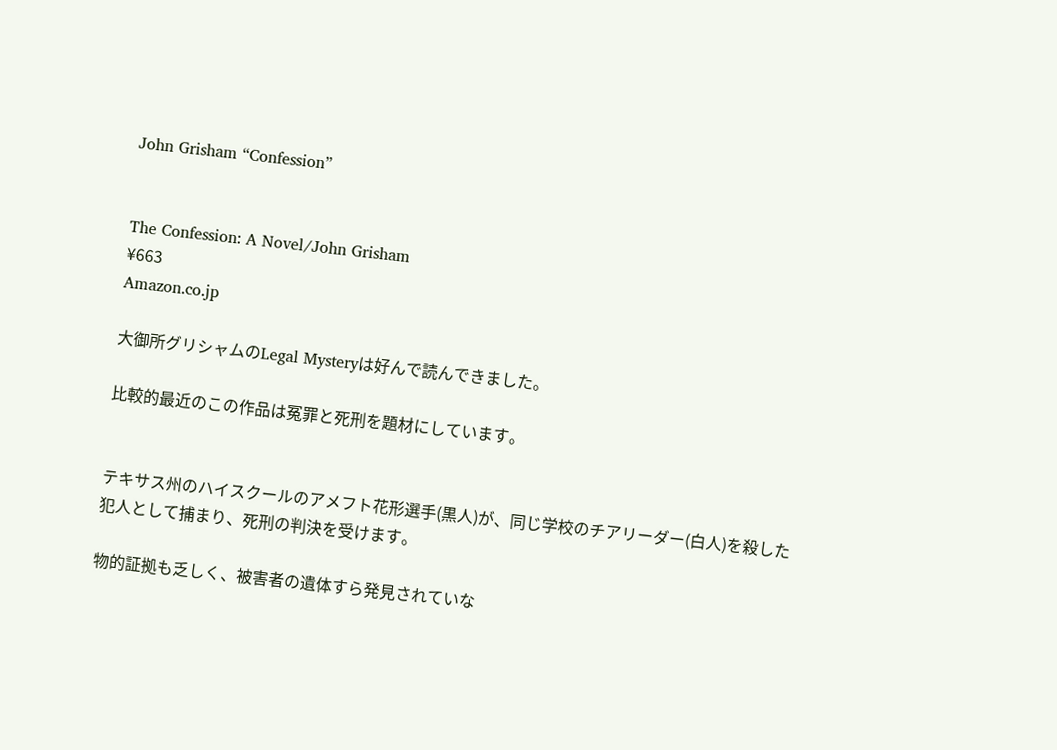John Grisham “Confession”


The Confession: A Novel/John Grisham
¥663
Amazon.co.jp

大御所グリシャムのLegal Mysteryは好んで読んできました。

比較的最近のこの作品は冤罪と死刑を題材にしています。


テキサス州のハイスクールのアメフト花形選手(黒人)が、同じ学校のチアリーダー(白人)を殺した犯人として捕まり、死刑の判決を受けます。

物的証拠も乏しく、被害者の遺体すら発見されていな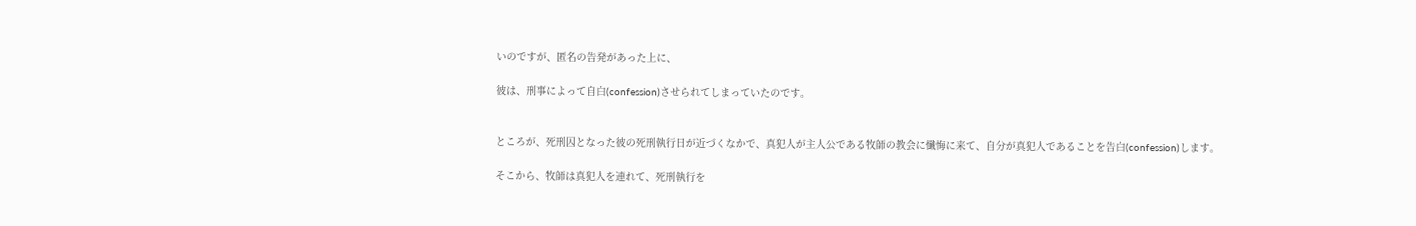いのですが、匿名の告発があった上に、

彼は、刑事によって自白(confession)させられてしまっていたのです。


ところが、死刑囚となった彼の死刑執行日が近づくなかで、真犯人が主人公である牧師の教会に懺悔に来て、自分が真犯人であることを告白(confession)します。

そこから、牧師は真犯人を連れて、死刑執行を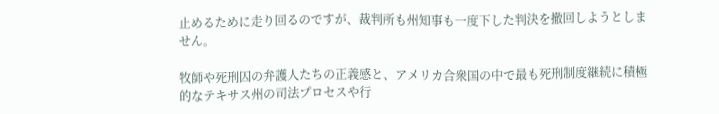止めるために走り回るのですが、裁判所も州知事も一度下した判決を撤回しようとしません。

牧師や死刑囚の弁護人たちの正義感と、アメリカ合衆国の中で最も死刑制度継続に積極的なテキサス州の司法プロセスや行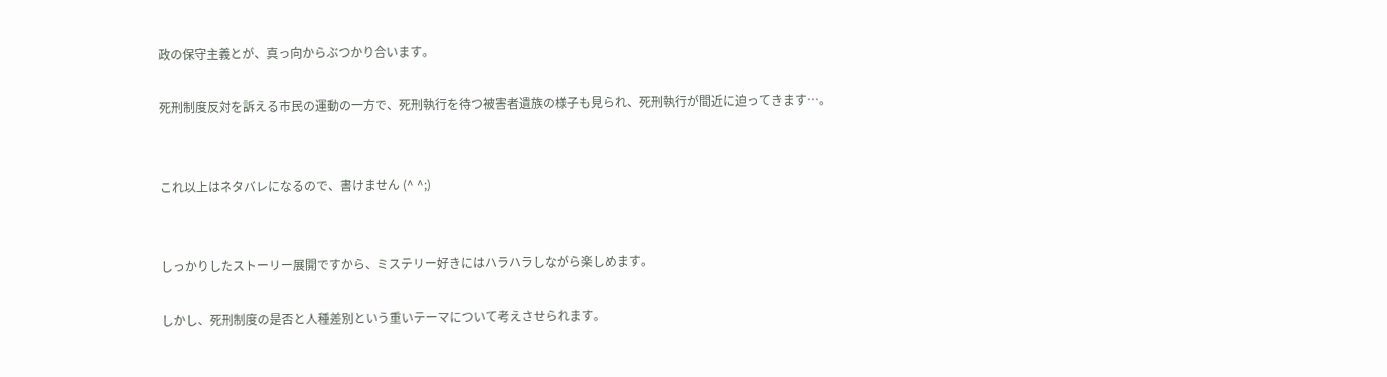政の保守主義とが、真っ向からぶつかり合います。

死刑制度反対を訴える市民の運動の一方で、死刑執行を待つ被害者遺族の様子も見られ、死刑執行が間近に迫ってきます…。


これ以上はネタバレになるので、書けません (^ ^;)


しっかりしたストーリー展開ですから、ミステリー好きにはハラハラしながら楽しめます。

しかし、死刑制度の是否と人種差別という重いテーマについて考えさせられます。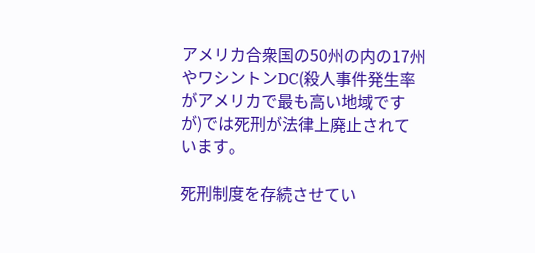アメリカ合衆国の50州の内の17州やワシントンDC(殺人事件発生率がアメリカで最も高い地域ですが)では死刑が法律上廃止されています。

死刑制度を存続させてい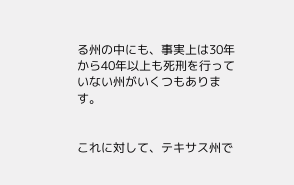る州の中にも、事実上は30年から40年以上も死刑を行っていない州がいくつもあります。


これに対して、テキサス州で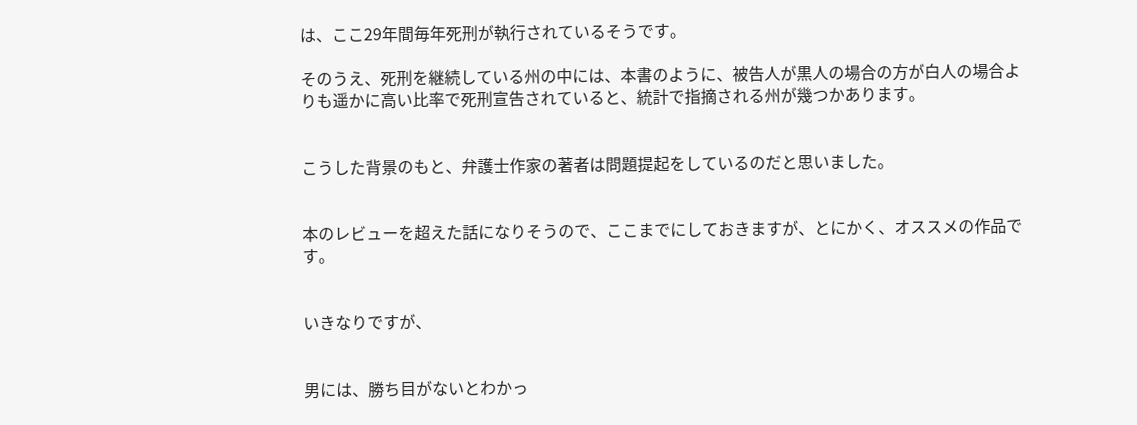は、ここ29年間毎年死刑が執行されているそうです。

そのうえ、死刑を継続している州の中には、本書のように、被告人が黒人の場合の方が白人の場合よりも遥かに高い比率で死刑宣告されていると、統計で指摘される州が幾つかあります。


こうした背景のもと、弁護士作家の著者は問題提起をしているのだと思いました。


本のレビューを超えた話になりそうので、ここまでにしておきますが、とにかく、オススメの作品です。


いきなりですが、


男には、勝ち目がないとわかっ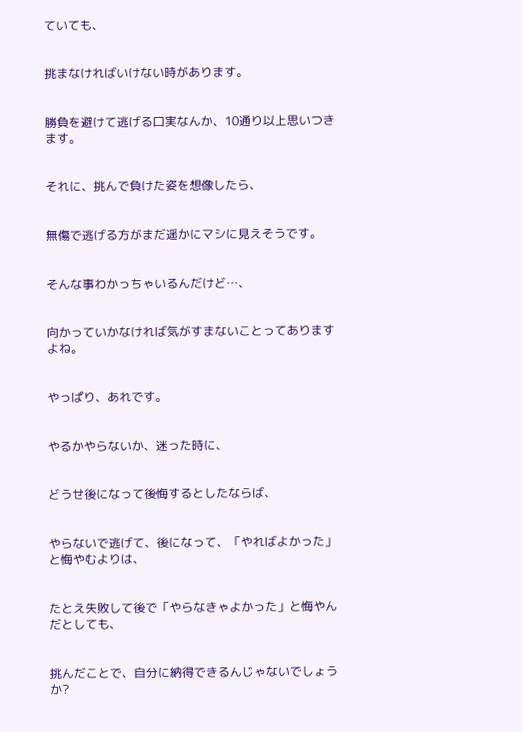ていても、


挑まなければいけない時があります。


勝負を避けて逃げる口実なんか、10通り以上思いつきます。


それに、挑んで負けた姿を想像したら、


無傷で逃げる方がまだ遥かにマシに見えそうです。


そんな事わかっちゃいるんだけど…、


向かっていかなければ気がすまないことってありますよね。


やっぱり、あれです。


やるかやらないか、迷った時に、


どうせ後になって後悔するとしたならば、


やらないで逃げて、後になって、「やればよかった」と悔やむよりは、


たとえ失敗して後で「やらなきゃよかった」と悔やんだとしても、


挑んだことで、自分に納得できるんじゃないでしょうか?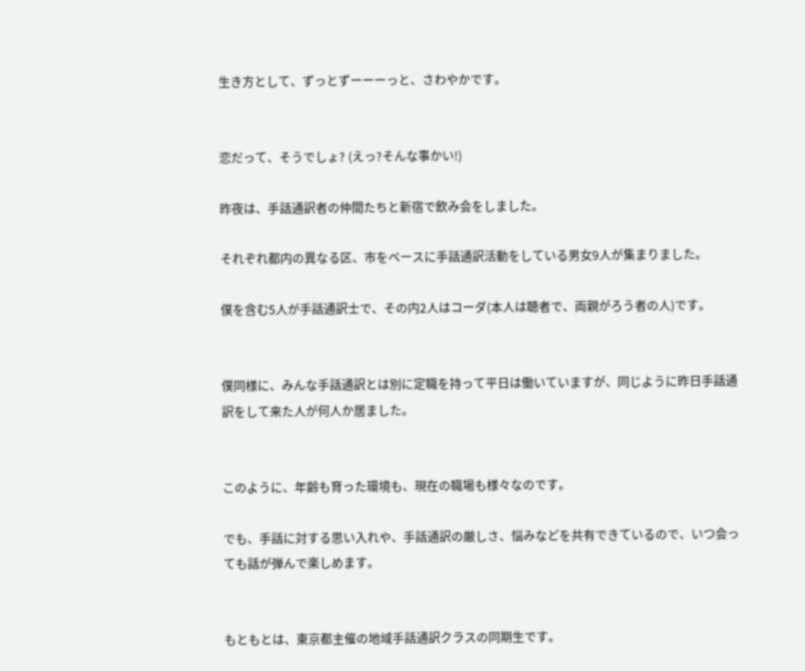生き方として、ずっとずーーーっと、さわやかです。


恋だって、そうでしょ? (えっ?そんな事かい!)

昨夜は、手話通訳者の仲間たちと新宿で飲み会をしました。

それぞれ都内の異なる区、市をベースに手話通訳活動をしている男女9人が集まりました。

僕を含む5人が手話通訳士で、その内2人はコーダ(本人は聴者で、両親がろう者の人)です。


僕同様に、みんな手話通訳とは別に定職を持って平日は働いていますが、同じように昨日手話通訳をして来た人が何人か居ました。


このように、年齢も育った環境も、現在の職場も様々なのです。

でも、手話に対する思い入れや、手話通訳の厳しさ、悩みなどを共有できているので、いつ会っても話が弾んで楽しめます。


もともとは、東京都主催の地域手話通訳クラスの同期生です。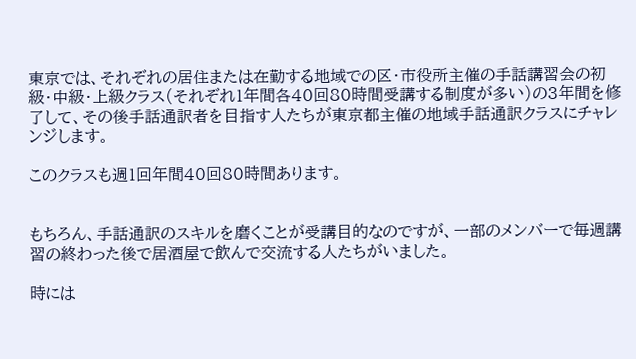東京では、それぞれの居住または在勤する地域での区・市役所主催の手話講習会の初級・中級・上級クラス(それぞれ1年間各40回80時間受講する制度が多い)の3年間を修了して、その後手話通訳者を目指す人たちが東京都主催の地域手話通訳クラスにチャレンジします。

このクラスも週1回年間40回80時間あります。


もちろん、手話通訳のスキルを磨くことが受講目的なのですが、一部のメンバーで毎週講習の終わった後で居酒屋で飲んで交流する人たちがいました。

時には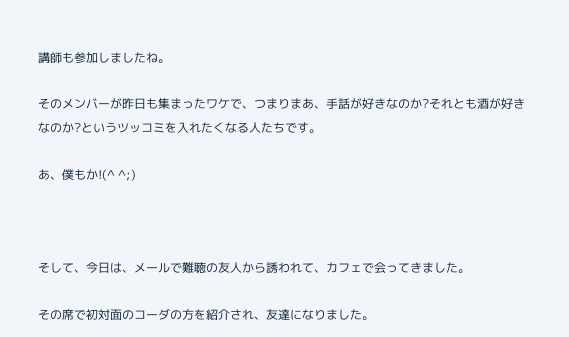講師も参加しましたね。

そのメンバーが昨日も集まったワケで、つまりまあ、手話が好きなのか?それとも酒が好きなのか?というツッコミを入れたくなる人たちです。

あ、僕もか!(^ ^;)



そして、今日は、メールで難聴の友人から誘われて、カフェで会ってきました。

その席で初対面のコーダの方を紹介され、友達になりました。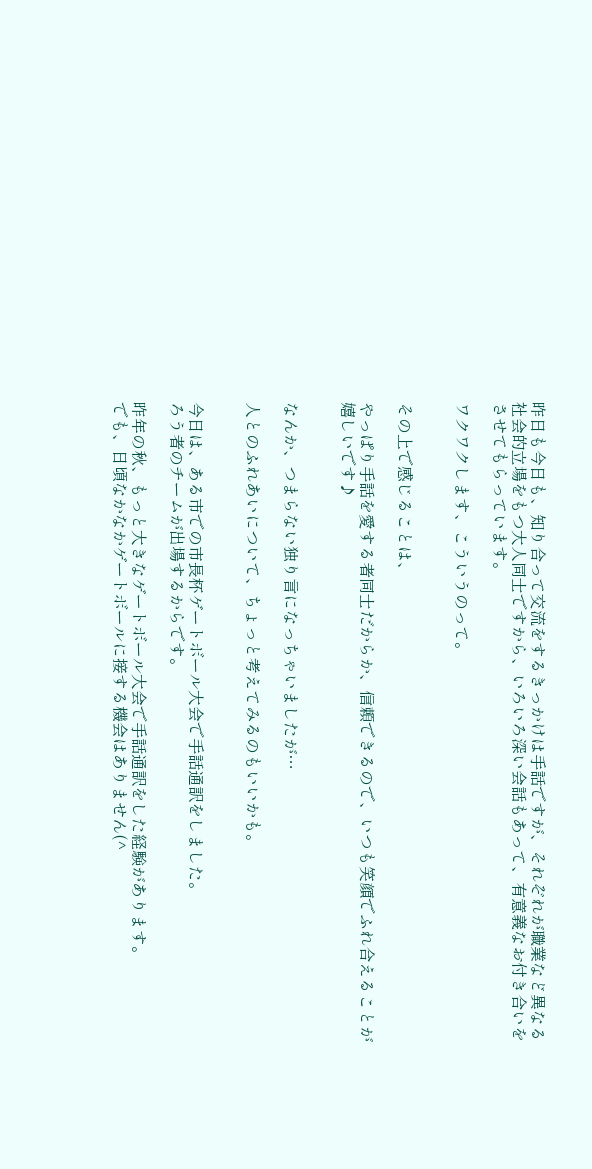昨日も今日も、知り合って交流をするきっかけは手話ですが、それぞれが職業など異なる社会的立場をもつ大人同士ですから、いろいろ深い会話もあって、有意義なお付き合いをさせてもらっています。

ワクワクします、こういうのって。


その上で感じることは、

やっぱり手話を愛する者同士だからか、信頼できるので、いつも笑顔でふれ合えることが嬉しいです♪


なんか、つまらない独り言になっちゃいましたが…

人とのふれあいについて、ちょっと考えてみるのもいいかも。


今日は、ある市での市長杯ゲートボール大会で手話通訳をしました。
ろう者のチームが出場するからです。

昨年の秋、もっと大きなゲートボール大会で手話通訳をした経験があります。
でも、日頃なかなかゲートボールに接する機会はありません(^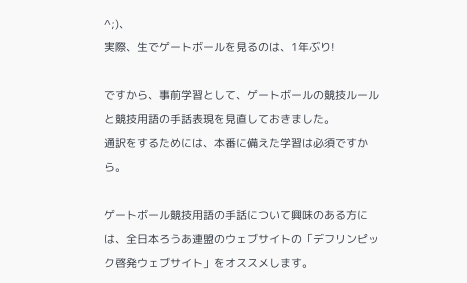^;)、
実際、生でゲートボールを見るのは、1年ぶり!

ですから、事前学習として、ゲートボールの競技ルールと競技用語の手話表現を見直しておきました。
通訳をするためには、本番に備えた学習は必須ですから。

ゲートボール競技用語の手話について興味のある方には、全日本ろうあ連盟のウェブサイトの「デフリンピック啓発ウェブサイト」をオススメします。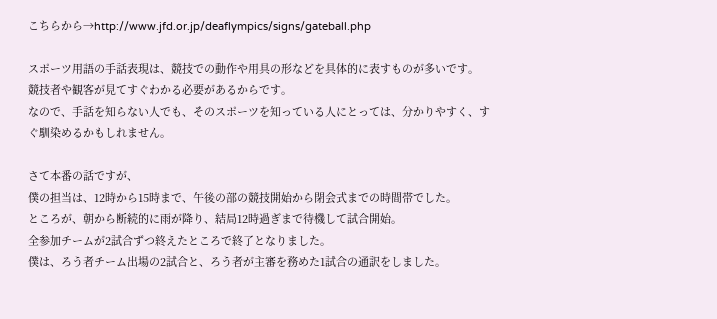こちらから→http://www.jfd.or.jp/deaflympics/signs/gateball.php

スポーツ用語の手話表現は、競技での動作や用具の形などを具体的に表すものが多いです。
競技者や観客が見てすぐわかる必要があるからです。
なので、手話を知らない人でも、そのスポーツを知っている人にとっては、分かりやすく、すぐ馴染めるかもしれません。

さて本番の話ですが、
僕の担当は、12時から15時まで、午後の部の競技開始から閉会式までの時間帯でした。
ところが、朝から断続的に雨が降り、結局12時過ぎまで待機して試合開始。
全参加チームが2試合ずつ終えたところで終了となりました。
僕は、ろう者チーム出場の2試合と、ろう者が主審を務めた1試合の通訳をしました。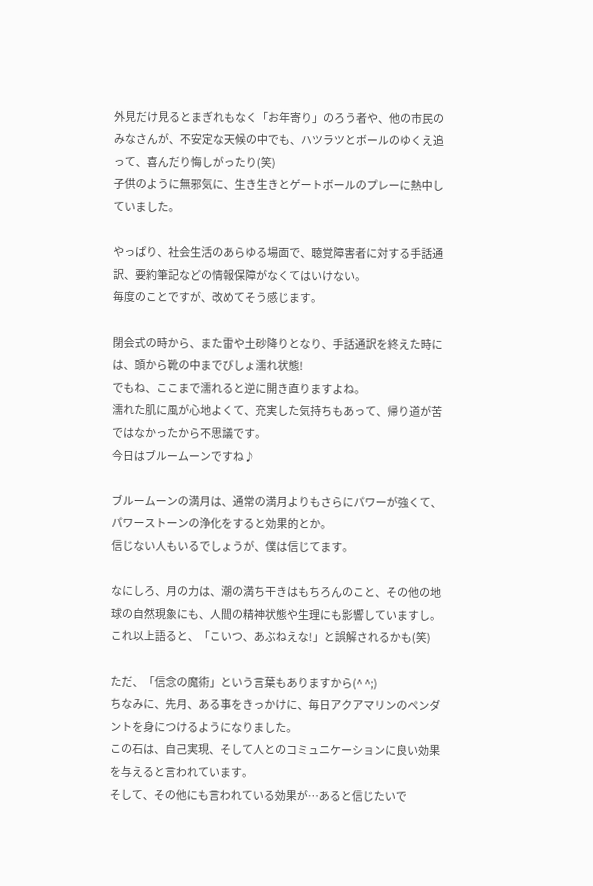外見だけ見るとまぎれもなく「お年寄り」のろう者や、他の市民のみなさんが、不安定な天候の中でも、ハツラツとボールのゆくえ追って、喜んだり悔しがったり(笑)
子供のように無邪気に、生き生きとゲートボールのプレーに熱中していました。

やっぱり、社会生活のあらゆる場面で、聴覚障害者に対する手話通訳、要約筆記などの情報保障がなくてはいけない。
毎度のことですが、改めてそう感じます。

閉会式の時から、また雷や土砂降りとなり、手話通訳を終えた時には、頭から靴の中までびしょ濡れ状態!
でもね、ここまで濡れると逆に開き直りますよね。
濡れた肌に風が心地よくて、充実した気持ちもあって、帰り道が苦ではなかったから不思議です。
今日はブルームーンですね♪

ブルームーンの満月は、通常の満月よりもさらにパワーが強くて、パワーストーンの浄化をすると効果的とか。
信じない人もいるでしょうが、僕は信じてます。

なにしろ、月の力は、潮の満ち干きはもちろんのこと、その他の地球の自然現象にも、人間の精神状態や生理にも影響していますし。
これ以上語ると、「こいつ、あぶねえな!」と誤解されるかも(笑)

ただ、「信念の魔術」という言葉もありますから(^ ^;)
ちなみに、先月、ある事をきっかけに、毎日アクアマリンのペンダントを身につけるようになりました。
この石は、自己実現、そして人とのコミュニケーションに良い効果を与えると言われています。
そして、その他にも言われている効果が…あると信じたいで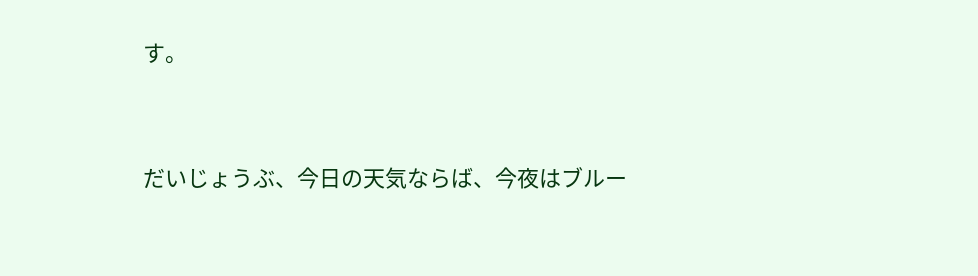す。


だいじょうぶ、今日の天気ならば、今夜はブルー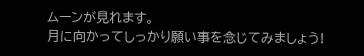ムーンが見れます。
月に向かってしっかり願い事を念じてみましょう!